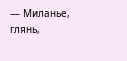— Миланье, глянь,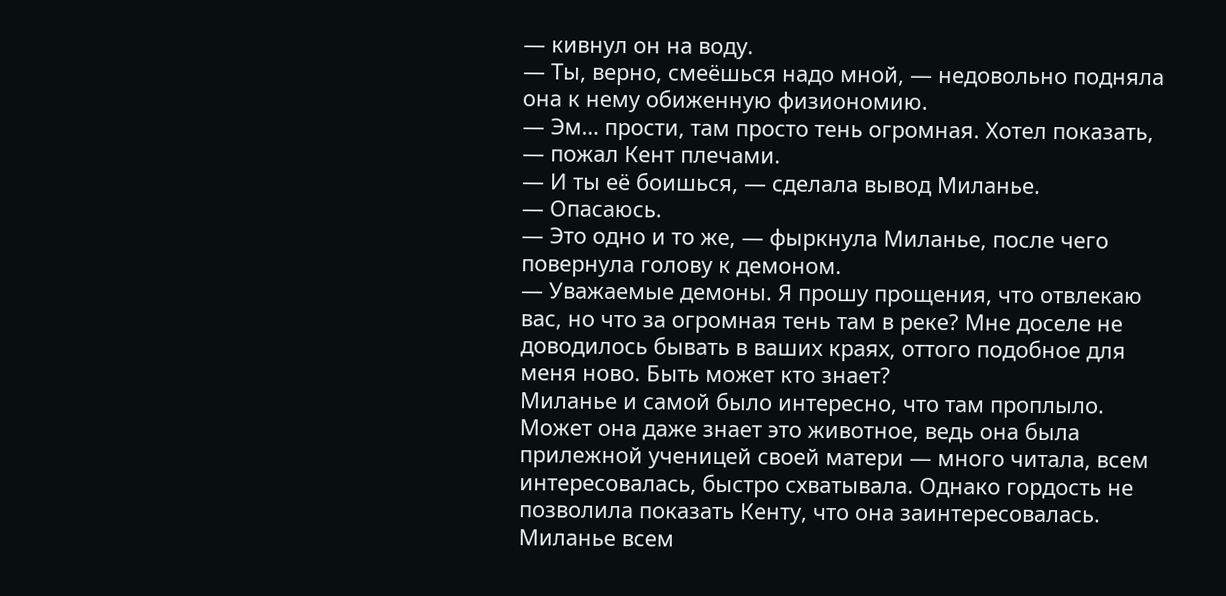— кивнул он на воду.
— Ты, верно, смеёшься надо мной, — недовольно подняла она к нему обиженную физиономию.
— Эм… прости, там просто тень огромная. Хотел показать, — пожал Кент плечами.
— И ты её боишься, — сделала вывод Миланье.
— Опасаюсь.
— Это одно и то же, — фыркнула Миланье, после чего повернула голову к демоном.
— Уважаемые демоны. Я прошу прощения, что отвлекаю вас, но что за огромная тень там в реке? Мне доселе не доводилось бывать в ваших краях, оттого подобное для меня ново. Быть может кто знает?
Миланье и самой было интересно, что там проплыло. Может она даже знает это животное, ведь она была прилежной ученицей своей матери — много читала, всем интересовалась, быстро схватывала. Однако гордость не позволила показать Кенту, что она заинтересовалась. Миланье всем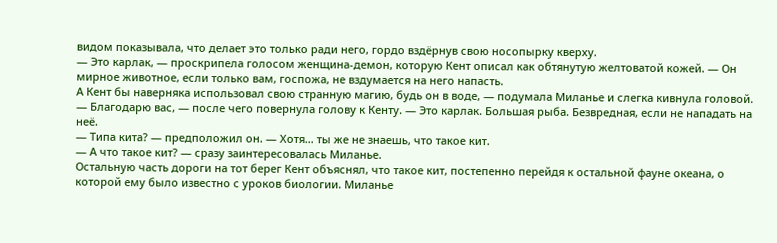видом показывала, что делает это только ради него, гордо вздёрнув свою носопырку кверху.
— Это карлак, — проскрипела голосом женщина-демон, которую Кент описал как обтянутую желтоватой кожей. — Он мирное животное, если только вам, госпожа, не вздумается на него напасть.
А Кент бы наверняка использовал свою странную магию, будь он в воде, — подумала Миланье и слегка кивнула головой.
— Благодарю вас, — после чего повернула голову к Кенту. — Это карлак. Большая рыба. Безвредная, если не нападать на неё.
— Типа кита? — предположил он. — Хотя… ты же не знаешь, что такое кит.
— А что такое кит? — сразу заинтересовалась Миланье.
Остальную часть дороги на тот берег Кент объяснял, что такое кит, постепенно перейдя к остальной фауне океана, о которой ему было известно с уроков биологии. Миланье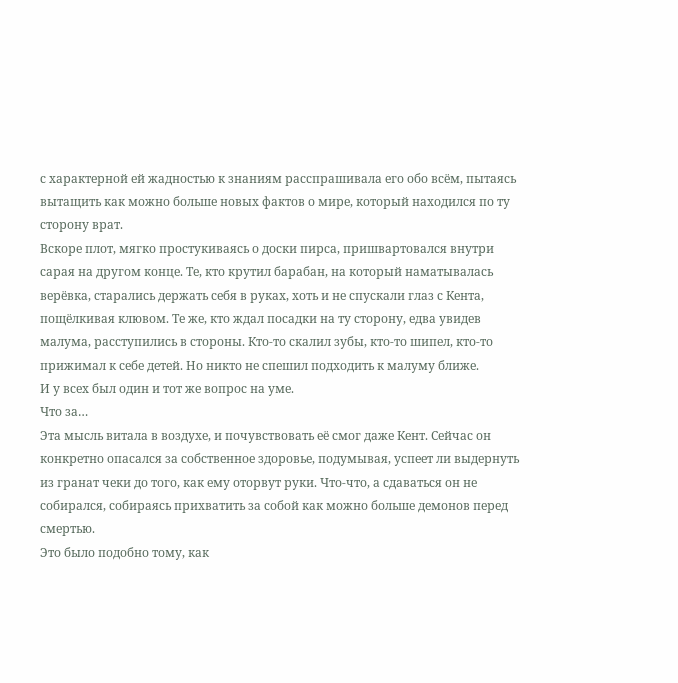с характерной ей жадностью к знаниям расспрашивала его обо всём, пытаясь вытащить как можно больше новых фактов о мире, который находился по ту сторону врат.
Вскоре плот, мягко простукиваясь о доски пирса, пришвартовался внутри сарая на другом конце. Те, кто крутил барабан, на который наматывалась верёвка, старались держать себя в руках, хоть и не спускали глаз с Кента, пощёлкивая клювом. Те же, кто ждал посадки на ту сторону, едва увидев малума, расступились в стороны. Кто-то скалил зубы, кто-то шипел, кто-то прижимал к себе детей. Но никто не спешил подходить к малуму ближе.
И у всех был один и тот же вопрос на уме.
Что за…
Эта мысль витала в воздухе, и почувствовать её смог даже Кент. Сейчас он конкретно опасался за собственное здоровье, подумывая, успеет ли выдернуть из гранат чеки до того, как ему оторвут руки. Что-что, а сдаваться он не собирался, собираясь прихватить за собой как можно больше демонов перед смертью.
Это было подобно тому, как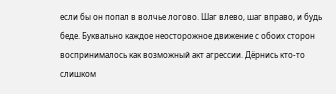если бы он попал в волчье логово. Шаг влево, шаг вправо, и будь беде. Буквально каждое неосторожное движение с обоих сторон воспринималось как возможный акт агрессии. Дёрнись кто-то слишком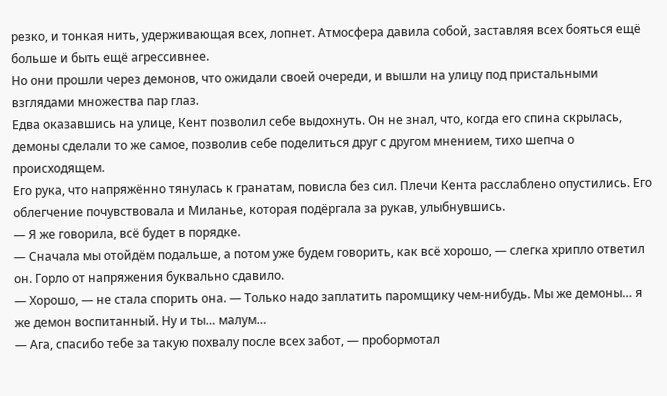резко, и тонкая нить, удерживающая всех, лопнет. Атмосфера давила собой, заставляя всех бояться ещё больше и быть ещё агрессивнее.
Но они прошли через демонов, что ожидали своей очереди, и вышли на улицу под пристальными взглядами множества пар глаз.
Едва оказавшись на улице, Кент позволил себе выдохнуть. Он не знал, что, когда его спина скрылась, демоны сделали то же самое, позволив себе поделиться друг с другом мнением, тихо шепча о происходящем.
Его рука, что напряжённо тянулась к гранатам, повисла без сил. Плечи Кента расслаблено опустились. Его облегчение почувствовала и Миланье, которая подёргала за рукав, улыбнувшись.
— Я же говорила, всё будет в порядке.
— Сначала мы отойдём подальше, а потом уже будем говорить, как всё хорошо, — слегка хрипло ответил он. Горло от напряжения буквально сдавило.
— Хорошо, — не стала спорить она. — Только надо заплатить паромщику чем-нибудь. Мы же демоны… я же демон воспитанный. Ну и ты… малум…
— Ага, спасибо тебе за такую похвалу после всех забот, — пробормотал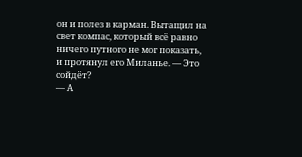он и полез в карман. Вытащил на свет компас, который всё равно ничего путного не мог показать, и протянул его Миланье. — Это сойдёт?
— А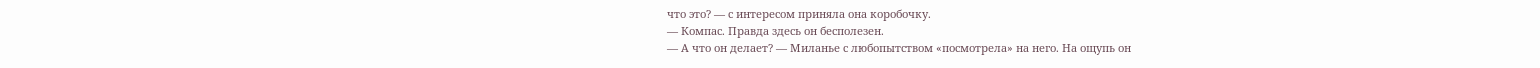что это? — с интересом приняла она коробочку.
— Компас. Правда здесь он бесполезен.
— А что он делает? — Миланье с любопытством «посмотрела» на него. На ощупь он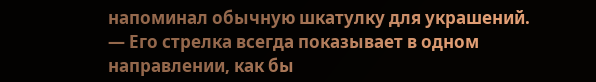напоминал обычную шкатулку для украшений.
— Его стрелка всегда показывает в одном направлении, как бы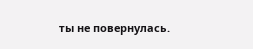ты не повернулась.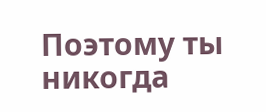Поэтому ты никогда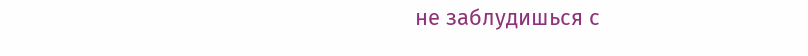не заблудишься с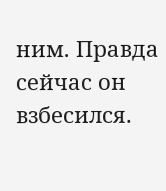ним. Правда сейчас он взбесился.